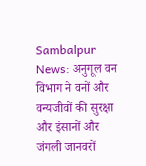Sambalpur News: अनुगूल वन विभाग ने वनों और वन्यजीवों की सुरक्षा और इंसानों और जंगली जानवरों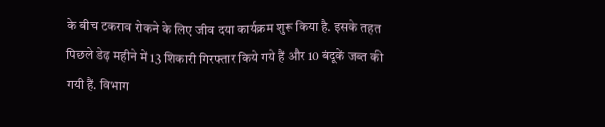के बीच टकराव रोकने के लिए जीव दया कार्यक्रम शुरू किया है. इसके तहत पिछले डेढ़ महीने में 13 शिकारी गिरफ्तार किये गये हैं और 10 बंदूकें जब्त की गयी हैं. विभाग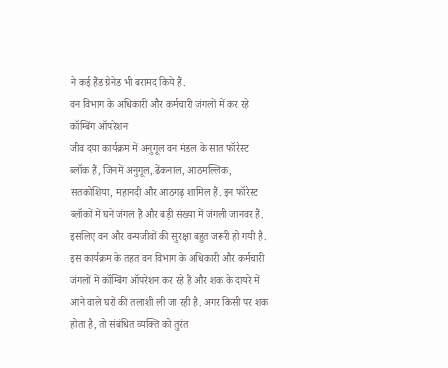ने कई हैंड ग्रेनेड भी बरामद किये हैं.
वन विभाग के अधिकारी और कर्मचारी जंगलों में कर रहे कॉम्बिंग ऑपरेशन
जीव दया कार्यक्रम में अनुगूल वन मंडल के सात फॉरेस्ट ब्लॉक हैं, जिनमें अनुगूल, ढेंकनाल, आठमल्लिक, सतकोशिया, महानदी और आठगढ़ शामिल हैं. इन फॉरेस्ट ब्लॉकों में घने जंगल हैं और बड़ी संख्या में जंगली जानवर हैं. इसलिए वन और वन्यजीवों की सुरक्षा बहुत जरूरी हो गयी है. इस कार्यक्रम के तहत वन विभाग के अधिकारी और कर्मचारी जंगलों में कॉम्बिंग ऑपरेशन कर रहे हैं और शक के दायरे में आने वाले घरों की तलाशी ली जा रही है. अगर किसी पर शक होता है, तो संबंधित व्यक्ति को तुरंत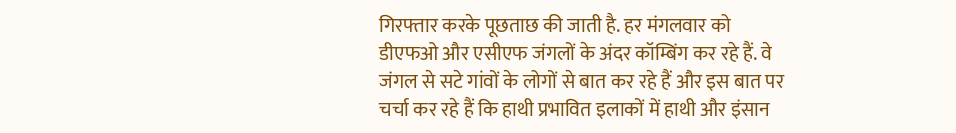गिरफ्तार करके पूछताछ की जाती है. हर मंगलवार को डीएफओ और एसीएफ जंगलों के अंदर कॉम्बिंग कर रहे हैं. वे जंगल से सटे गांवों के लोगों से बात कर रहे हैं और इस बात पर चर्चा कर रहे हैं कि हाथी प्रभावित इलाकों में हाथी और इंसान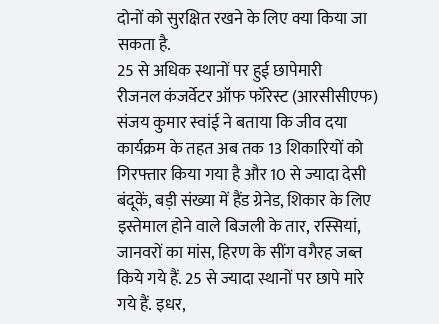दोनों को सुरक्षित रखने के लिए क्या किया जा सकता है.
25 से अधिक स्थानों पर हुई छापेमारी
रीजनल कंजर्वेटर ऑफ फॉरेस्ट (आरसीसीएफ) संजय कुमार स्वांई ने बताया कि जीव दया कार्यक्रम के तहत अब तक 13 शिकारियों को गिरफ्तार किया गया है और 10 से ज्यादा देसी बंदूकें, बड़ी संख्या में हैंड ग्रेनेड, शिकार के लिए इस्तेमाल होने वाले बिजली के तार, रस्सियां, जानवरों का मांस, हिरण के सींग वगैरह जब्त किये गये हैं. 25 से ज्यादा स्थानों पर छापे मारे गये हैं. इधर,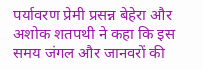पर्यावरण प्रेमी प्रसन्न बेहेरा और अशोक शतपथी ने कहा कि इस समय जंगल और जानवरों की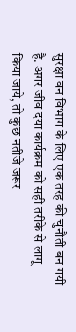सुरक्षा वन विभाग के लिए एक तरह की चुनौती बन गयी है. अगर जीव दया कार्यक्रम को सही तरीके से लागू किया जाये, तो कुछ नतीजे जरूर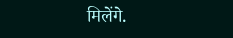मिलेंगे.